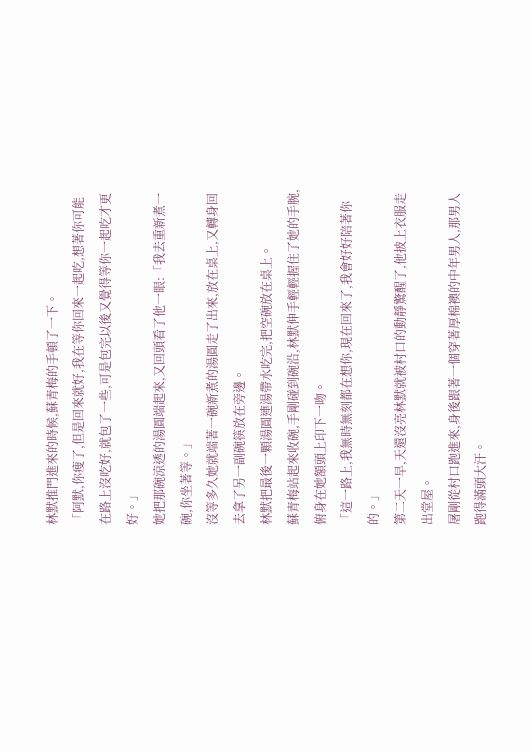林默推門進來的時候,蘇青梅的手頓了一下。
「阿默,你瘦了,但是回來就好,我在等你回來一起吃,想著你可能在路上沒吃好,就包了一些,可是包完以後又覺得等你一起吃才更好。」
她把那碗涼透的湯圓端起來,又回頭看了他一眼:「我去重新煮一碗,你坐著等。」
沒等多久她就端著一碗新煮的湯圓走了出來,放在桌上,又轉身回去拿了另一副碗筷放在旁邊。
林默把最後一顆湯圓連湯帶水吃完,把空碗放在桌上。
蘇青梅站起來收碗,手剛碰到碗沿,林默伸手輕輕握住了她的手腕,俯身在她額頭上印下一吻。
「這一路上,我無時無刻都在想你,現在回來了,我會好好陪著你的。」
第二天一早,天還沒亮林默就被村口的動靜驚醒了,他披上衣服走出堂屋。
屠剛從村口跑進來,身後跟著一個穿著厚棉襖的中年男人,那男人跑得滿頭大汗。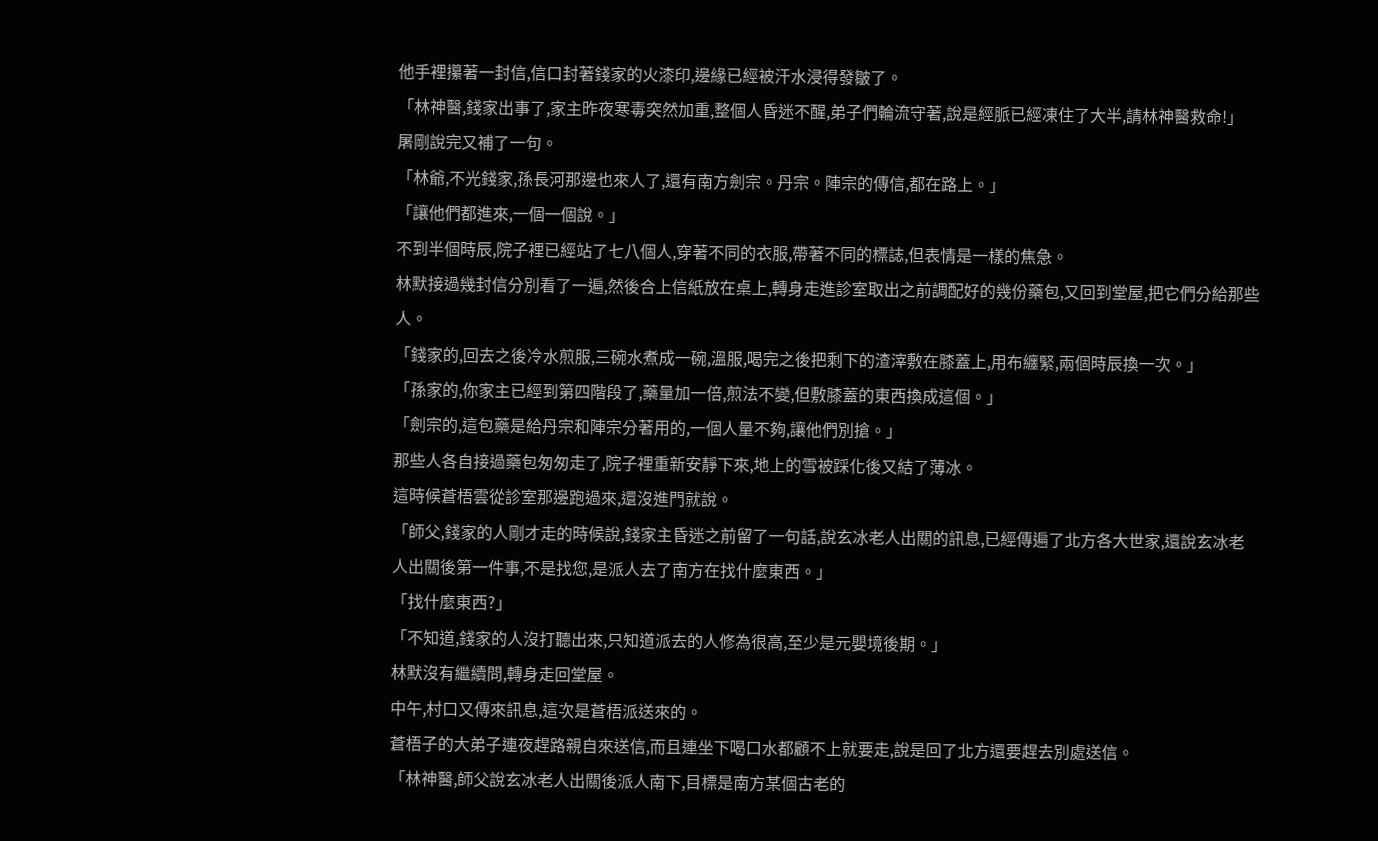他手裡攥著一封信,信口封著錢家的火漆印,邊緣已經被汗水浸得發皺了。
「林神醫,錢家出事了,家主昨夜寒毒突然加重,整個人昏迷不醒,弟子們輪流守著,說是經脈已經凍住了大半,請林神醫救命!」
屠剛說完又補了一句。
「林爺,不光錢家,孫長河那邊也來人了,還有南方劍宗。丹宗。陣宗的傳信,都在路上。」
「讓他們都進來,一個一個說。」
不到半個時辰,院子裡已經站了七八個人,穿著不同的衣服,帶著不同的標誌,但表情是一樣的焦急。
林默接過幾封信分別看了一遍,然後合上信紙放在桌上,轉身走進診室取出之前調配好的幾份藥包,又回到堂屋,把它們分給那些人。
「錢家的,回去之後冷水煎服,三碗水煮成一碗,溫服,喝完之後把剩下的渣滓敷在膝蓋上,用布纏緊,兩個時辰換一次。」
「孫家的,你家主已經到第四階段了,藥量加一倍,煎法不變,但敷膝蓋的東西換成這個。」
「劍宗的,這包藥是給丹宗和陣宗分著用的,一個人量不夠,讓他們別搶。」
那些人各自接過藥包匆匆走了,院子裡重新安靜下來,地上的雪被踩化後又結了薄冰。
這時候蒼梧雲從診室那邊跑過來,還沒進門就說。
「師父,錢家的人剛才走的時候說,錢家主昏迷之前留了一句話,說玄冰老人出關的訊息,已經傳遍了北方各大世家,還說玄冰老人出關後第一件事,不是找您,是派人去了南方在找什麼東西。」
「找什麼東西?」
「不知道,錢家的人沒打聽出來,只知道派去的人修為很高,至少是元嬰境後期。」
林默沒有繼續問,轉身走回堂屋。
中午,村口又傳來訊息,這次是蒼梧派送來的。
蒼梧子的大弟子連夜趕路親自來送信,而且連坐下喝口水都顧不上就要走,說是回了北方還要趕去別處送信。
「林神醫,師父說玄冰老人出關後派人南下,目標是南方某個古老的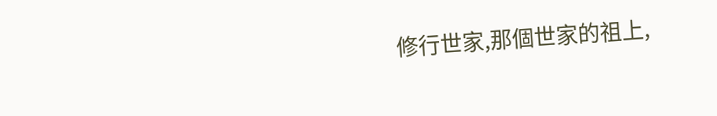修行世家,那個世家的祖上,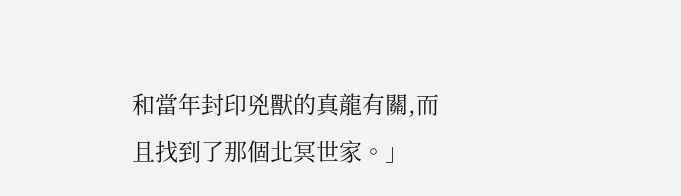和當年封印兇獸的真龍有關,而且找到了那個北冥世家。」